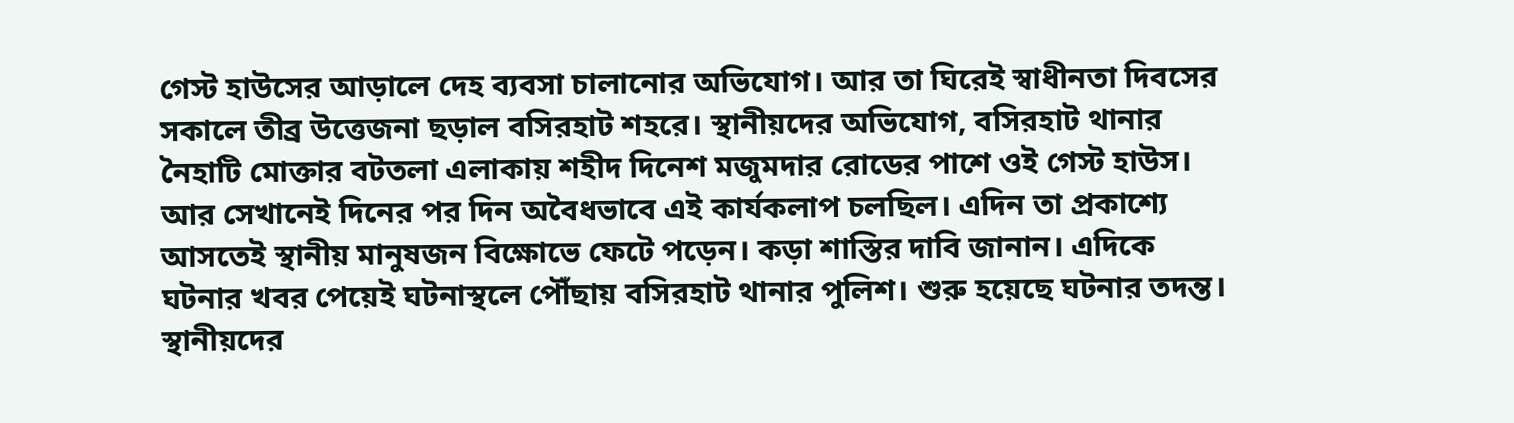গেস্ট হাউসের আড়ালে দেহ ব্যবসা চালানোর অভিযোগ। আর তা ঘিরেই স্বাধীনতা দিবসের সকালে তীব্র উত্তেজনা ছড়াল বসিরহাট শহরে। স্থানীয়দের অভিযোগ, বসিরহাট থানার নৈহাটি মোক্তার বটতলা এলাকায় শহীদ দিনেশ মজুমদার রোডের পাশে ওই গেস্ট হাউস। আর সেখানেই দিনের পর দিন অবৈধভাবে এই কার্যকলাপ চলছিল। এদিন তা প্রকাশ্যে আসতেই স্থানীয় মানুষজন বিক্ষোভে ফেটে পড়েন। কড়া শাস্তির দাবি জানান। এদিকে ঘটনার খবর পেয়েই ঘটনাস্থলে পৌঁছায় বসিরহাট থানার পুলিশ। শুরু হয়েছে ঘটনার তদন্ত।
স্থানীয়দের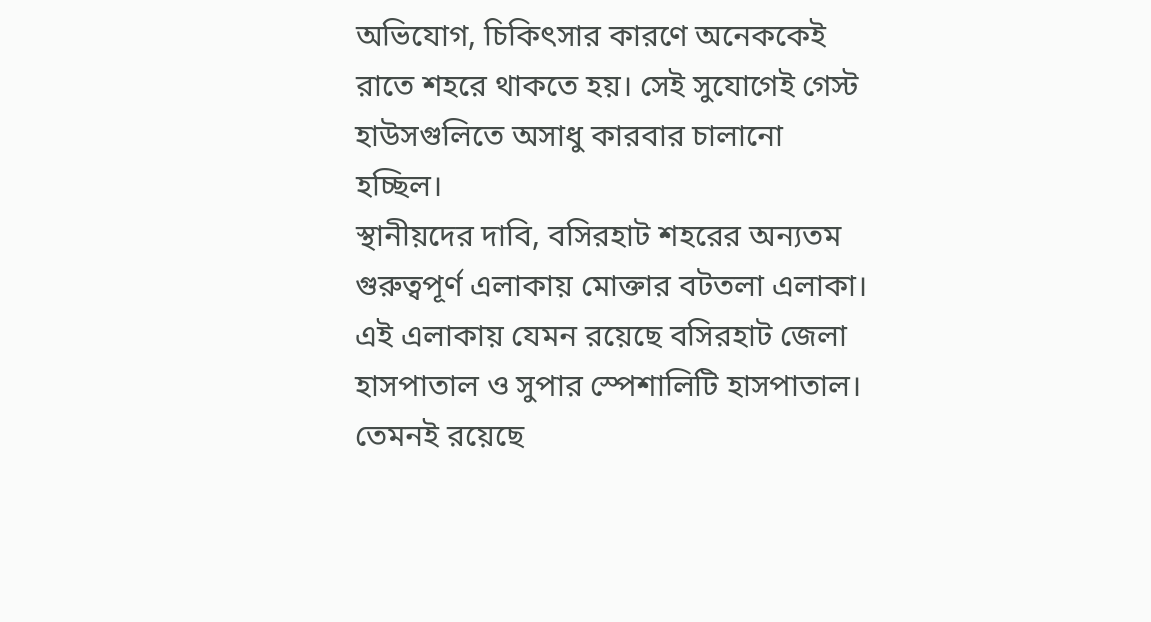অভিযোগ, চিকিৎসার কারণে অনেককেই রাতে শহরে থাকতে হয়। সেই সুযোগেই গেস্ট হাউসগুলিতে অসাধু কারবার চালানো হচ্ছিল।
স্থানীয়দের দাবি, বসিরহাট শহরের অন্যতম গুরুত্বপূর্ণ এলাকায় মোক্তার বটতলা এলাকা। এই এলাকায় যেমন রয়েছে বসিরহাট জেলা হাসপাতাল ও সুপার স্পেশালিটি হাসপাতাল। তেমনই রয়েছে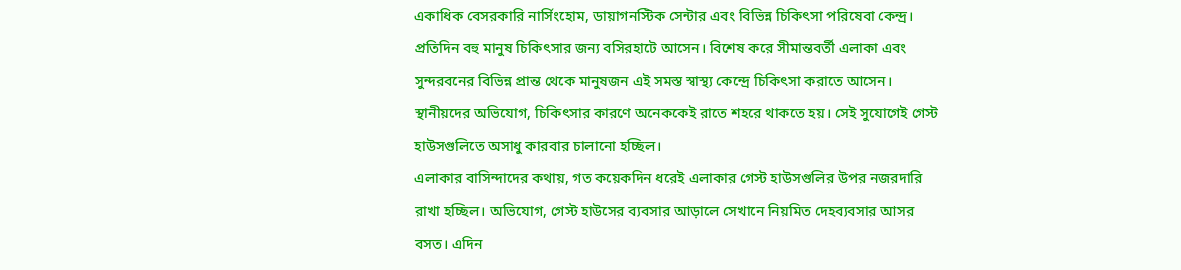একাধিক বেসরকারি নার্সিংহোম, ডায়াগনস্টিক সেন্টার এবং বিভিন্ন চিকিৎসা পরিষেবা কেন্দ্র। প্রতিদিন বহু মানুষ চিকিৎসার জন্য বসিরহাটে আসেন। বিশেষ করে সীমান্তবর্তী এলাকা এবং সুন্দরবনের বিভিন্ন প্রান্ত থেকে মানুষজন এই সমস্ত স্বাস্থ্য কেন্দ্রে চিকিৎসা করাতে আসেন। স্থানীয়দের অভিযোগ, চিকিৎসার কারণে অনেককেই রাতে শহরে থাকতে হয়। সেই সুযোগেই গেস্ট হাউসগুলিতে অসাধু কারবার চালানো হচ্ছিল।
এলাকার বাসিন্দাদের কথায়, গত কয়েকদিন ধরেই এলাকার গেস্ট হাউসগুলির উপর নজরদারি রাখা হচ্ছিল। অভিযোগ, গেস্ট হাউসের ব্যবসার আড়ালে সেখানে নিয়মিত দেহব্যবসার আসর বসত। এদিন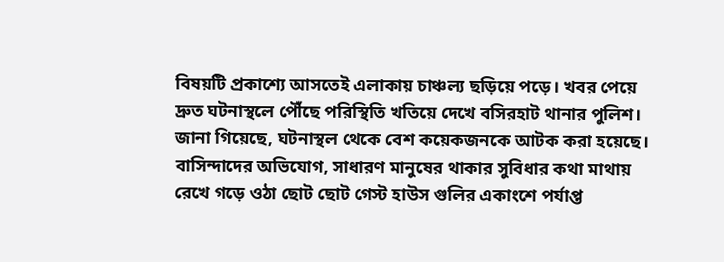বিষয়টি প্রকাশ্যে আসতেই এলাকায় চাঞ্চল্য ছড়িয়ে পড়ে। খবর পেয়ে দ্রুত ঘটনাস্থলে পৌঁছে পরিস্থিতি খতিয়ে দেখে বসিরহাট থানার পুলিশ। জানা গিয়েছে, ঘটনাস্থল থেকে বেশ কয়েকজনকে আটক করা হয়েছে। বাসিন্দাদের অভিযোগ, সাধারণ মানুষের থাকার সুবিধার কথা মাথায় রেখে গড়ে ওঠা ছোট ছোট গেস্ট হাউস গুলির একাংশে পর্যাপ্ত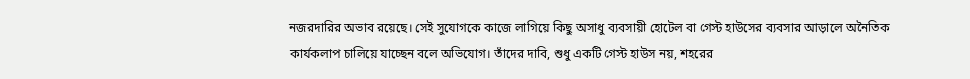নজরদারির অভাব রয়েছে। সেই সুযোগকে কাজে লাগিয়ে কিছু অসাধু ব্যবসায়ী হোটেল বা গেস্ট হাউসের ব্যবসার আড়ালে অনৈতিক কার্যকলাপ চালিয়ে যাচ্ছেন বলে অভিযোগ। তাঁদের দাবি, শুধু একটি গেস্ট হাউস নয়, শহরের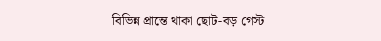বিভিন্ন প্রান্তে থাকা ছোট-বড় গেস্ট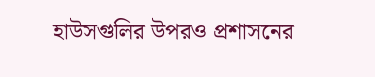হাউসগুলির উপরও প্রশাসনের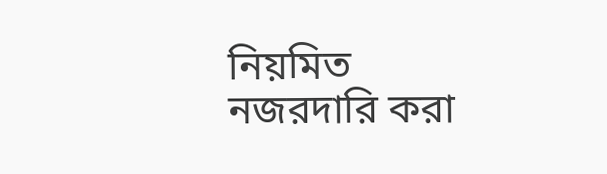নিয়মিত নজরদারি করা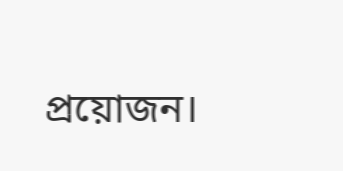প্রয়োজন।